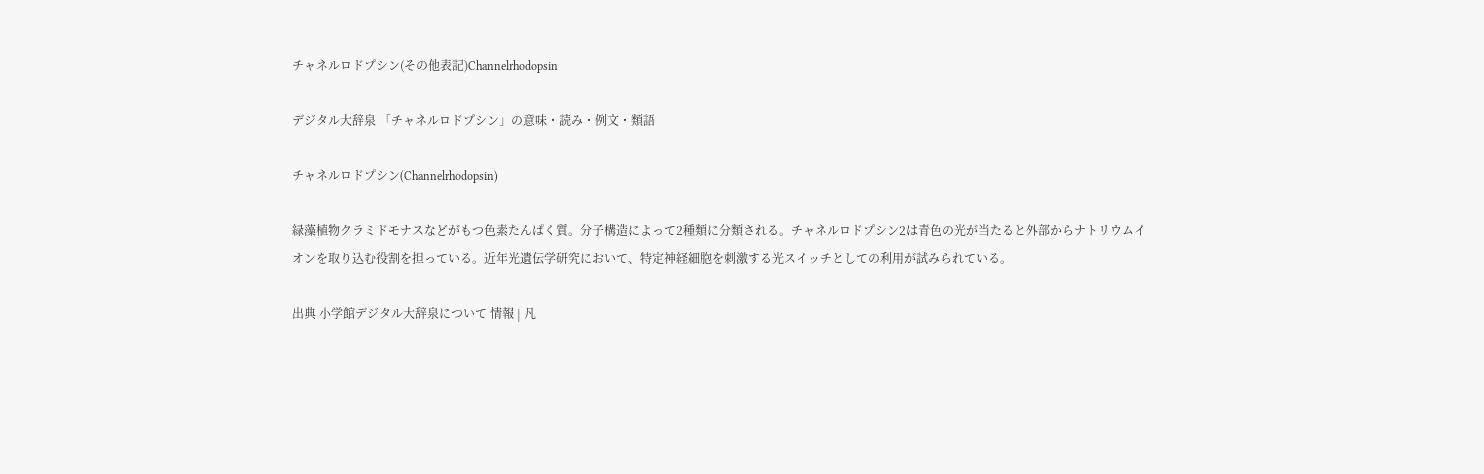チャネルロドプシン(その他表記)Channelrhodopsin

デジタル大辞泉 「チャネルロドプシン」の意味・読み・例文・類語

チャネルロドプシン(Channelrhodopsin)

緑藻植物クラミドモナスなどがもつ色素たんぱく質。分子構造によって2種類に分類される。チャネルロドプシン2は青色の光が当たると外部からナトリウムイオンを取り込む役割を担っている。近年光遺伝学研究において、特定神経細胞を刺激する光スイッチとしての利用が試みられている。

出典 小学館デジタル大辞泉について 情報 | 凡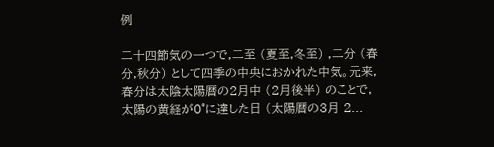例

二十四節気の一つで,二至 (夏至,冬至) ,二分 (春分,秋分) として四季の中央におかれた中気。元来,春分は太陰太陽暦の2月中 (2月後半) のことで,太陽の黄経が0°に達した日 (太陽暦の3月 2...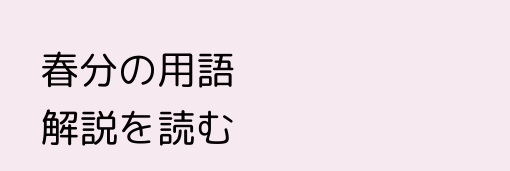春分の用語解説を読む